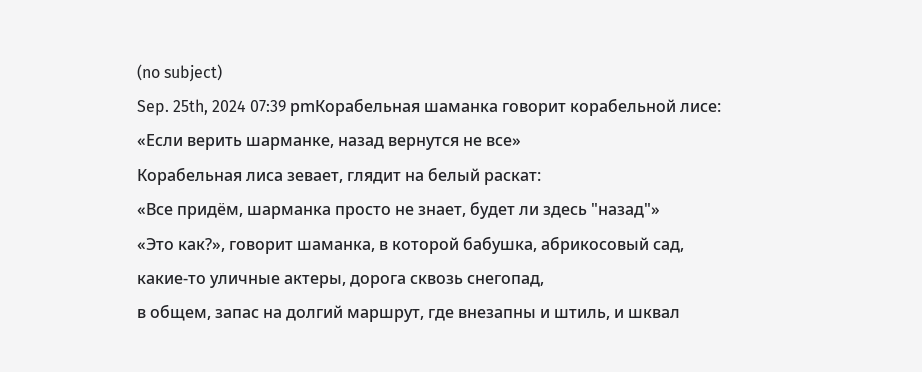(no subject)
Sep. 25th, 2024 07:39 pmКорабельная шаманка говорит корабельной лисе:
«Если верить шарманке, назад вернутся не все»
Корабельная лиса зевает, глядит на белый раскат:
«Все придём, шарманка просто не знает, будет ли здесь "назад"»
«Это как?», говорит шаманка, в которой бабушка, абрикосовый сад,
какие-то уличные актеры, дорога сквозь снегопад,
в общем, запас на долгий маршрут, где внезапны и штиль, и шквал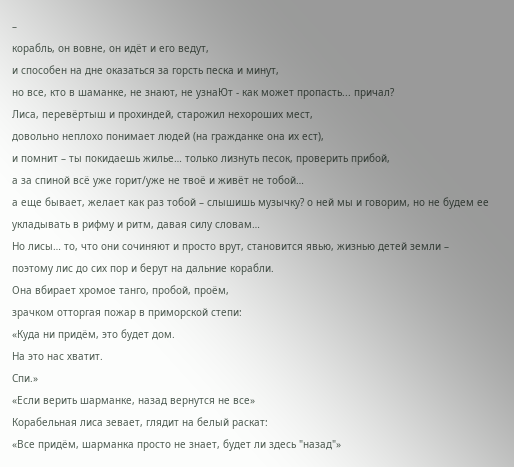–
корабль, он вовне, он идёт и его ведут,
и способен на дне оказаться за горсть песка и минут,
но все, кто в шаманке, не знают, не узнаЮт - как может пропасть... причал?
Лиса, перевёртыш и прохиндей, старожил нехороших мест,
довольно неплохо понимает людей (на гражданке она их ест),
и помнит – ты покидаешь жилье… только лизнуть песок, проверить прибой,
а за спиной всё уже горит/уже не твоё и живёт не тобой…
а еще бывает, желает как раз тобой – слышишь музычку? о ней мы и говорим, но не будем ее укладывать в рифму и ритм, давая силу словам…
Но лисы… то, что они сочиняют и просто врут, становится явью, жизнью детей земли –
поэтому лис до сих пор и берут на дальние корабли.
Она вбирает хромое танго, пробой, проём,
зрачком отторгая пожар в приморской степи:
«Куда ни придём, это будет дом.
На это нас хватит.
Спи.»
«Если верить шарманке, назад вернутся не все»
Корабельная лиса зевает, глядит на белый раскат:
«Все придём, шарманка просто не знает, будет ли здесь "назад"»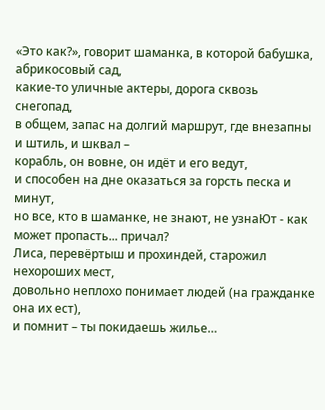«Это как?», говорит шаманка, в которой бабушка, абрикосовый сад,
какие-то уличные актеры, дорога сквозь снегопад,
в общем, запас на долгий маршрут, где внезапны и штиль, и шквал –
корабль, он вовне, он идёт и его ведут,
и способен на дне оказаться за горсть песка и минут,
но все, кто в шаманке, не знают, не узнаЮт - как может пропасть... причал?
Лиса, перевёртыш и прохиндей, старожил нехороших мест,
довольно неплохо понимает людей (на гражданке она их ест),
и помнит – ты покидаешь жилье…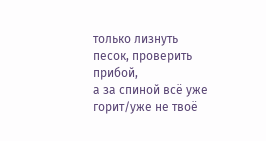только лизнуть песок, проверить прибой,
а за спиной всё уже горит/уже не твоё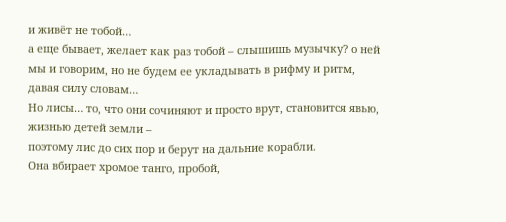и живёт не тобой…
а еще бывает, желает как раз тобой – слышишь музычку? о ней мы и говорим, но не будем ее укладывать в рифму и ритм, давая силу словам…
Но лисы… то, что они сочиняют и просто врут, становится явью, жизнью детей земли –
поэтому лис до сих пор и берут на дальние корабли.
Она вбирает хромое танго, пробой,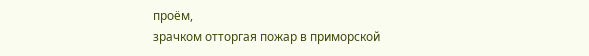проём,
зрачком отторгая пожар в приморской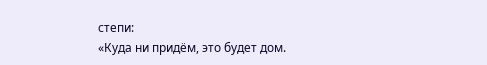степи:
«Куда ни придём, это будет дом.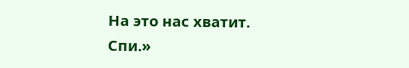На это нас хватит.
Спи.»